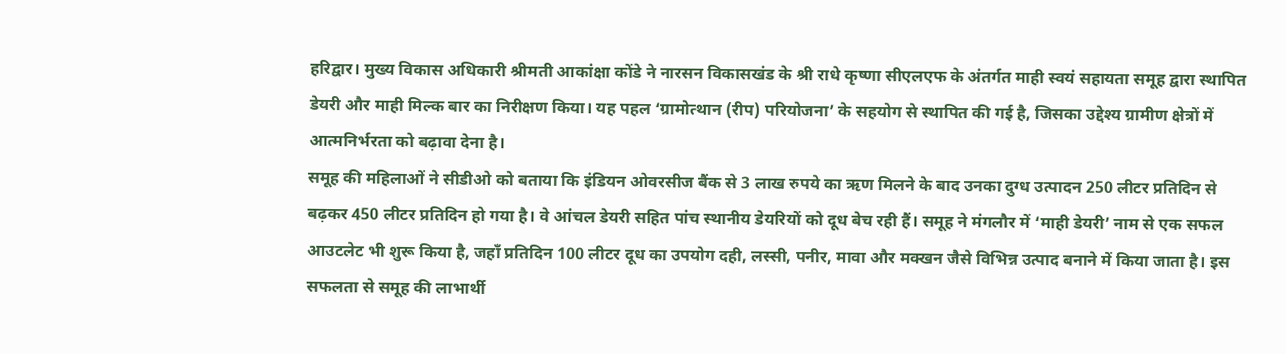हरिद्वार। मुख्य विकास अधिकारी श्रीमती आकांक्षा कोंडे ने नारसन विकासखंड के श्री राधे कृष्णा सीएलएफ के अंतर्गत माही स्वयं सहायता समूह द्वारा स्थापित डेयरी और माही मिल्क बार का निरीक्षण किया। यह पहल ‘ग्रामोत्थान (रीप) परियोजना’ के सहयोग से स्थापित की गई है, जिसका उद्देश्य ग्रामीण क्षेत्रों में आत्मनिर्भरता को बढ़ावा देना है।
समूह की महिलाओं ने सीडीओ को बताया कि इंडियन ओवरसीज बैंक से 3 लाख रुपये का ऋण मिलने के बाद उनका दुग्ध उत्पादन 250 लीटर प्रतिदिन से बढ़कर 450 लीटर प्रतिदिन हो गया है। वे आंचल डेयरी सहित पांच स्थानीय डेयरियों को दूध बेच रही हैं। समूह ने मंगलौर में ‘माही डेयरी’ नाम से एक सफल आउटलेट भी शुरू किया है, जहाँ प्रतिदिन 100 लीटर दूध का उपयोग दही, लस्सी, पनीर, मावा और मक्खन जैसे विभिन्न उत्पाद बनाने में किया जाता है। इस सफलता से समूह की लाभार्थी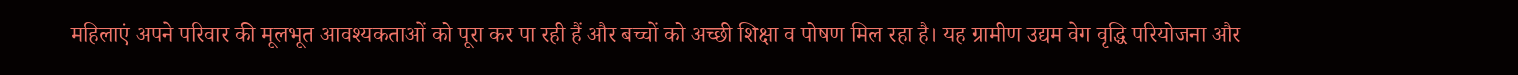महिलाएं अपने परिवार की मूलभूत आवश्यकताओं को पूरा कर पा रही हैं और बच्चों को अच्छी शिक्षा व पोषण मिल रहा है। यह ग्रामीण उद्यम वेग वृद्धि परियोजना और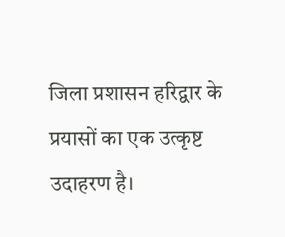जिला प्रशासन हरिद्वार के प्रयासों का एक उत्कृष्ट उदाहरण है।